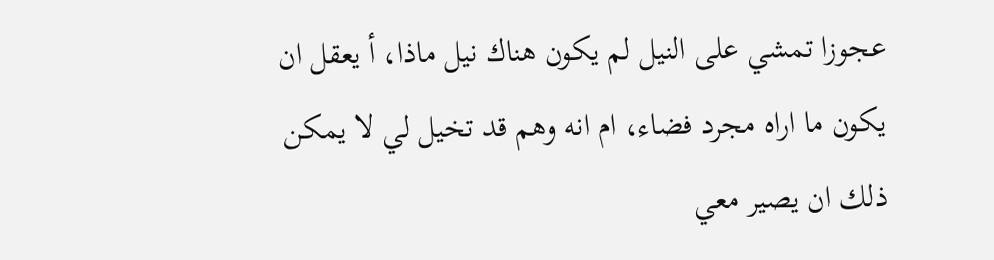عجوزا تمشي على النيل لم يكون هناك نيل ماذا، أ يعقل ان يكون ما اراه مجرد فضاء، ام انه وهم قد تخيل لي لا يمكن ذلك ان يصير معي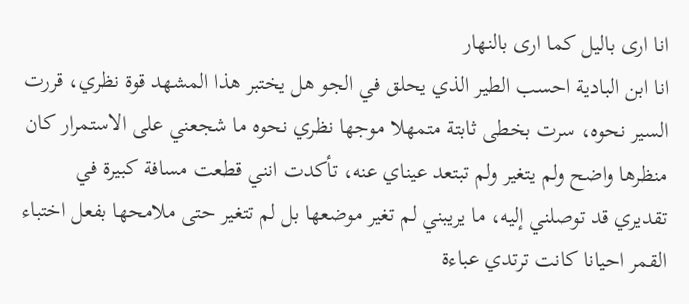انا ارى باليل كما ارى بالنهار
انا ابن البادية احسب الطير الذي يحلق في الجو هل يختبر هذا المشهد قوة نظري، قررت السير نحوه، سرت بخطى ثابتة متمهلا موجها نظري نحوه ما شجعني على الاستمرار كان منظرها واضح ولم يتغير ولم تبتعد عيناي عنه، تأكدت انني قطعت مسافة كبيرة في تقديري قد توصلني إليه، ما يريبني لم تغير موضعها بل لم تتغير حتى ملامحها بفعل اختباء القمر احيانا كانت ترتدي عباءة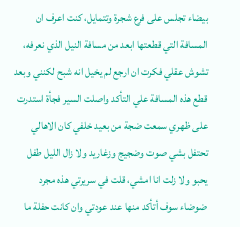بيضاء تجلس على فرع شجرة وتتمايل، كنت اعرف ان المسافة التي قطعتها ابعد من مسافة النيل الذي نعرفه، تشوش عقلي فكرت ان ارجع لم يخيل انه شبح لكنني وبعد قطع هذه المسافة علي التأكد واصلت السير فجأة استدرت على ظهري سمعت ضجة من بعيد خلفي كان الاهالي تحتفل بشي صوت وضجيج وزغاريد ولا زال الليل طفل يحبو ولا زلت انا امشي، قلت في سريرتي هذه مجرد ضوضاء سوف أتأكد منها عند عودتي وان كانت حفلة ما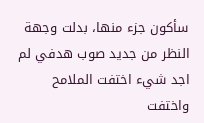سأكون جزء منها، بدلت وجهة النظر من جديد صوب هدفي لم اجد شيء اختفت الملامح واختفت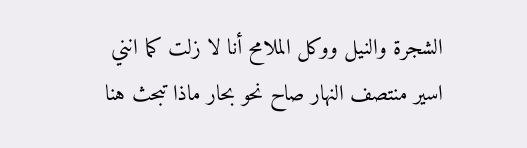الشجرة والنيل ووكل الملامح أنا لا زلت كما انني اسير منتصف النهار صاح نحو بحار ماذا تبحث هنا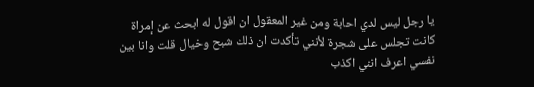يا رجل ليس لدي احابة ومن غير المعقول ان اقول له ابحث عن إمراة كانت تجلس على شجرة لأنني تأكدت ان ذلك شبح وخيال قلت وانا بين نفسي اعرف انني اكذب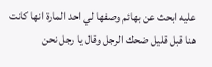عليه ابحث عن بهائم وصفها لي احد المارة انها كانت هنا قبل قليل ضحك الرجل وقال يا رجل نحن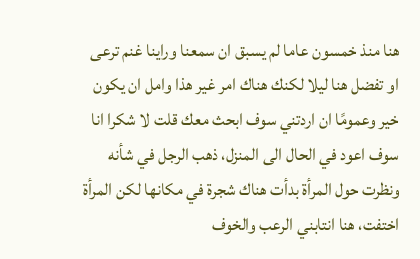هنا منذ خمسون عاما لم يسبق ان سمعنا وراينا غنم ترعى او تفضل هنا ليلا لكنك هناك امر غير هذا وامل ان يكون خير وعمومًا ان اردتني سوف ابحث معك قلت لا شكرا انا سوف اعود في الحال الى المنزل، ذهب الرجل في شأنه ونظرت حول المرأة بدأت هناك شجرة في مكانها لكن المرأة اختفت، هنا انتابني الرعب والخوف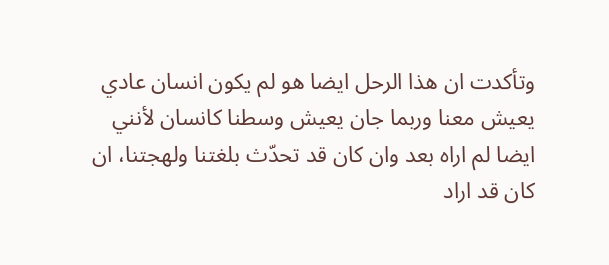وتأكدت ان هذا الرحل ايضا هو لم يكون انسان عادي يعيش معنا وربما جان يعيش وسطنا كانسان لأنني ايضا لم اراه بعد وان كان قد تحدّث بلغتنا ولهجتنا، ان كان قد اراد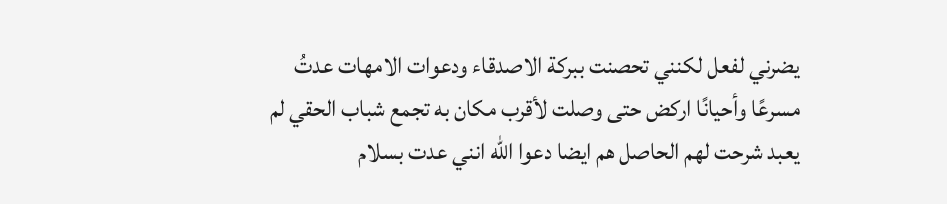يضرني لفعل لكنني تحصنت ببركة الاصدقاء ودعوات الامهات عدتُ مسرعًا وأحيانًا اركض حتى وصلت لأقرب مكان به تجمع شباب الحقي لم يعبد شرحت لهم الحاصل هم ايضا دعوا الله انني عدت بسلام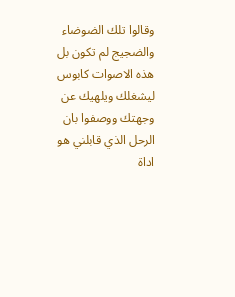وقالوا تلك الضوضاء والضجيج لم تكون بل هذه الاصوات كابوس ليشغلك ويلهيك عن وجهتك ووصفوا بان الرحل الذي قابلني هو اداة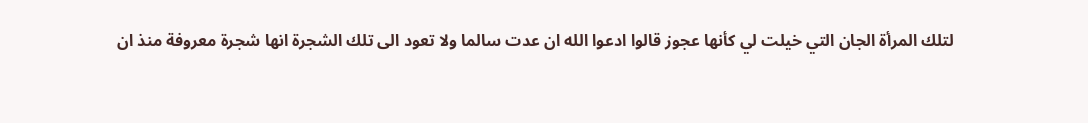لتلك المرأة الجان التي خيلت لي كأنها عجوز قالوا ادعوا الله ان عدت سالما ولا تعود الى تلك الشجرة انها شجرة معروفة منذ ان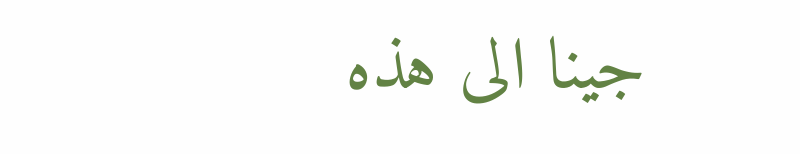جينا الى هذه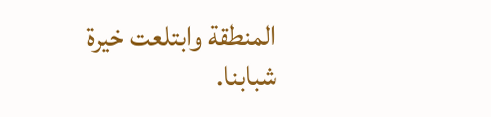المنطقة وابتلعت خيرة شبابنا.